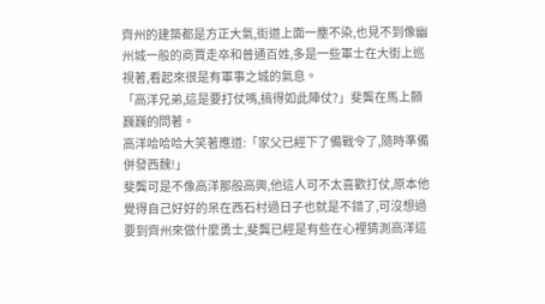齊州的建築都是方正大氣,街道上面一塵不染,也見不到像幽州城一般的商賈走卒和普通百姓,多是一些軍士在大街上巡視著,看起來很是有軍事之城的氣息。
「高洋兄弟,這是要打仗嗎,搞得如此陣仗?」斐龔在馬上顫巍巍的問著。
高洋哈哈哈大笑著應道:「家父已經下了備戰令了,隨時準備併發西魏!」
斐龔可是不像高洋那般高興,他這人可不太喜歡打仗,原本他覺得自己好好的呆在西石村過日子也就是不錯了,可沒想過要到齊州來做什麼勇士,斐龔已經是有些在心裡猜測高洋這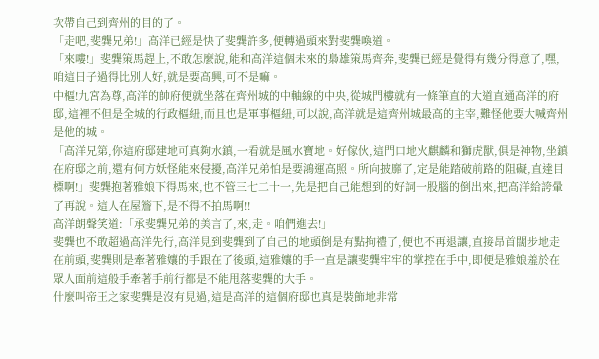次帶自己到齊州的目的了。
「走吧,斐龔兄弟!」高洋已經是快了斐龔許多,便轉過頭來對斐龔喚道。
「來嘍!」斐龔策馬趕上,不敢怎麼說,能和高洋這個未來的梟雄策馬齊奔,斐龔已經是覺得有幾分得意了,嘿,咱這日子過得比別人好,就是要高興,可不是嘛。
中樞!九宮為尊,高洋的帥府便就坐落在齊州城的中軸線的中央,從城門樓就有一條筆直的大道直通高洋的府邸,這裡不但是全城的行政樞紐,而且也是軍事樞紐,可以說,高洋就是這齊州城最高的主宰,難怪他要大喊齊州是他的城。
「高洋兄第,你這府邸建地可真夠水鎮,一看就是風水寶地。好傢伙,這門口地火麒麟和獅虎獸,俱是神物,坐鎮在府邸之前,還有何方妖怪能來侵擾,高洋兄弟怕是要鴻運高照。所向披靡了,定是能踏破前路的阻礙,直達目標啊!」斐龔抱著雅娘下得馬來,也不管三七二十一,先是把自己能想到的好詞一股腦的倒出來,把高洋給誇暈了再說。這人在屋簷下,是不得不拍馬啊!!
高洋朗聲笑道:「承斐龔兄弟的美言了,來,走。咱們進去!」
斐龔也不敢超過高洋先行,高洋見到斐龔到了自己的地頭倒是有點拘禮了,便也不再退讓,直接昂首闊步地走在前頭,斐龔則是牽著雅孃的手跟在了後頭,這雅孃的手一直是讓斐龔牢牢的掌控在手中,即便是雅娘羞於在眾人面前這般手牽著手前行都是不能甩落斐龔的大手。
什麼叫帝王之家斐龔是沒有見過,這是高洋的這個府邸也真是裝飾地非常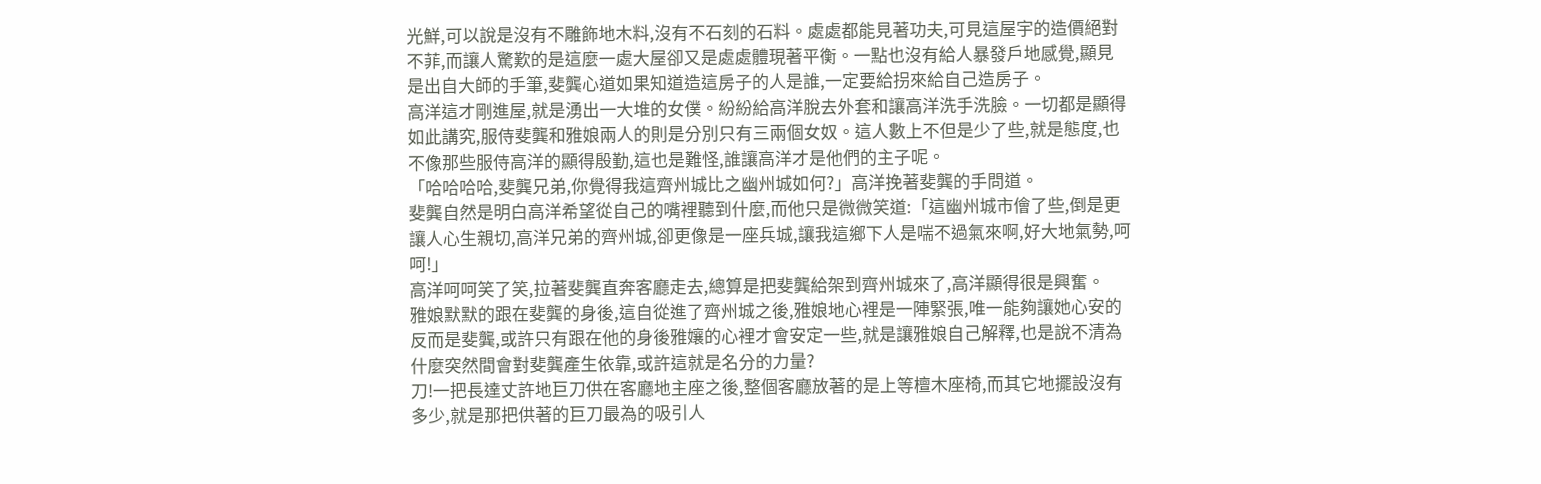光鮮,可以說是沒有不雕飾地木料,沒有不石刻的石料。處處都能見著功夫,可見這屋宇的造價絕對不菲,而讓人驚歎的是這麼一處大屋卻又是處處體現著平衡。一點也沒有給人暴發戶地感覺,顯見是出自大師的手筆,斐龔心道如果知道造這房子的人是誰,一定要給拐來給自己造房子。
高洋這才剛進屋,就是湧出一大堆的女僕。紛紛給高洋脫去外套和讓高洋洗手洗臉。一切都是顯得如此講究,服侍斐龔和雅娘兩人的則是分別只有三兩個女奴。這人數上不但是少了些,就是態度,也不像那些服侍高洋的顯得殷勤,這也是難怪,誰讓高洋才是他們的主子呢。
「哈哈哈哈,斐龔兄弟,你覺得我這齊州城比之幽州城如何?」高洋挽著斐龔的手問道。
斐龔自然是明白高洋希望從自己的嘴裡聽到什麼,而他只是微微笑道:「這幽州城市儈了些,倒是更讓人心生親切,高洋兄弟的齊州城,卻更像是一座兵城,讓我這鄉下人是喘不過氣來啊,好大地氣勢,呵呵!」
高洋呵呵笑了笑,拉著斐龔直奔客廳走去,總算是把斐龔給架到齊州城來了,高洋顯得很是興奮。
雅娘默默的跟在斐龔的身後,這自從進了齊州城之後,雅娘地心裡是一陣緊張,唯一能夠讓她心安的反而是斐龔,或許只有跟在他的身後雅孃的心裡才會安定一些,就是讓雅娘自己解釋,也是說不清為什麼突然間會對斐龔產生依靠,或許這就是名分的力量?
刀!一把長達丈許地巨刀供在客廳地主座之後,整個客廳放著的是上等檀木座椅,而其它地擺設沒有多少,就是那把供著的巨刀最為的吸引人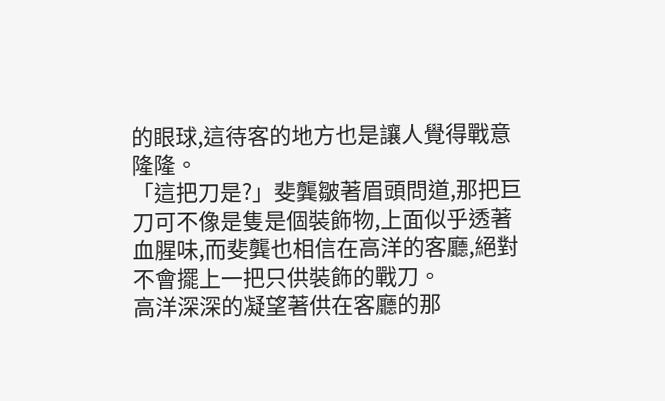的眼球,這待客的地方也是讓人覺得戰意隆隆。
「這把刀是?」斐龔皺著眉頭問道,那把巨刀可不像是隻是個裝飾物,上面似乎透著血腥味,而斐龔也相信在高洋的客廳,絕對不會擺上一把只供裝飾的戰刀。
高洋深深的凝望著供在客廳的那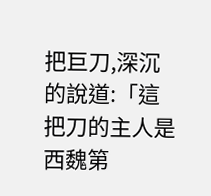把巨刀,深沉的說道:「這把刀的主人是西魏第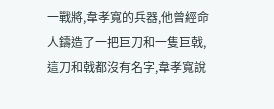一戰將,韋孝寬的兵器,他曾經命人鑄造了一把巨刀和一隻巨戟,這刀和戟都沒有名字,韋孝寬說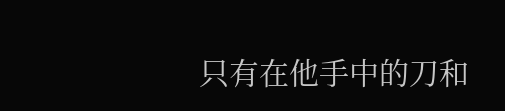只有在他手中的刀和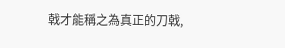戟才能稱之為真正的刀戟,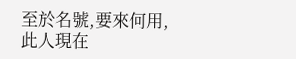至於名號,要來何用,此人現在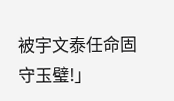被宇文泰任命固守玉璧!」